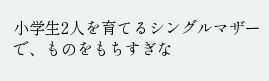小学生2人を育てるシングルマザーで、ものをもちすぎな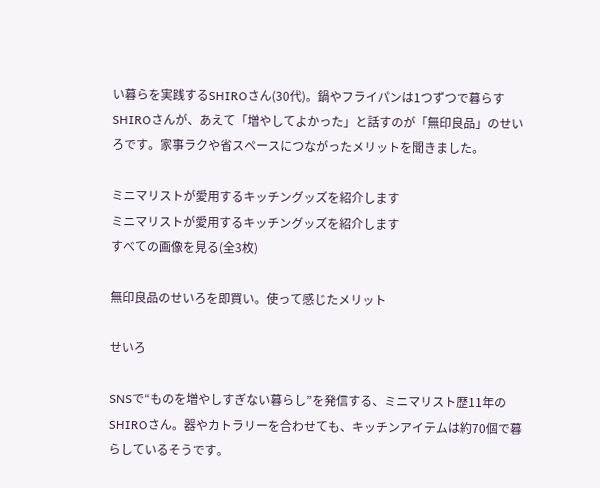い暮らを実践するSHIROさん(30代)。鍋やフライパンは1つずつで暮らすSHIROさんが、あえて「増やしてよかった」と話すのが「無印良品」のせいろです。家事ラクや省スペースにつながったメリットを聞きました。

ミニマリストが愛用するキッチングッズを紹介します
ミニマリストが愛用するキッチングッズを紹介します
すべての画像を見る(全3枚)

無印良品のせいろを即買い。使って感じたメリット

せいろ

SNSで“ものを増やしすぎない暮らし”を発信する、ミニマリスト歴11年のSHIROさん。器やカトラリーを合わせても、キッチンアイテムは約70個で暮らしているそうです。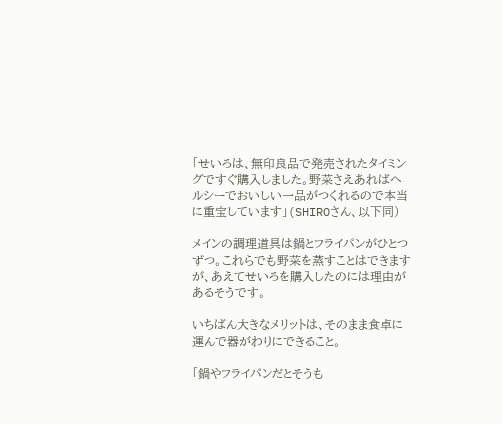「せいろは、無印良品で発売されたタイミングですぐ購入しました。野菜さえあればヘルシーでおいしい一品がつくれるので本当に重宝しています」(SHIROさん、以下同)

メインの調理道具は鍋とフライパンがひとつずつ。これらでも野菜を蒸すことはできますが、あえてせいろを購入したのには理由があるそうです。

いちばん大きなメリットは、そのまま食卓に運んで器がわりにできること。

「鍋やフライパンだとそうも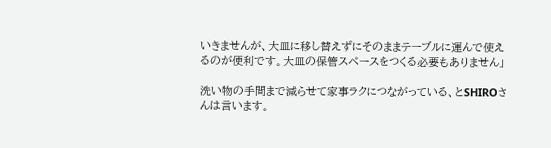いきませんが、大皿に移し替えずにそのままテーブルに運んで使えるのが便利です。大皿の保管スペースをつくる必要もありません」

洗い物の手間まで減らせて家事ラクにつながっている、とSHIROさんは言います。